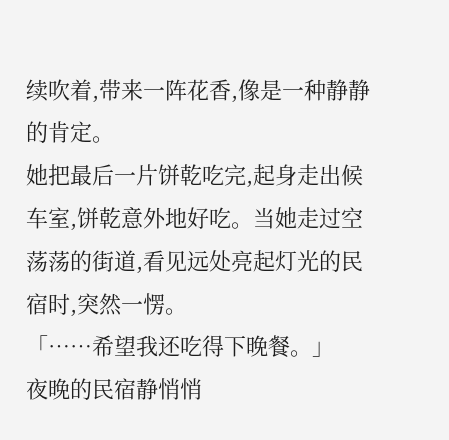续吹着,带来一阵花香,像是一种静静的肯定。
她把最后一片饼乾吃完,起身走出候车室,饼乾意外地好吃。当她走过空荡荡的街道,看见远处亮起灯光的民宿时,突然一愣。
「……希望我还吃得下晚餐。」
夜晚的民宿静悄悄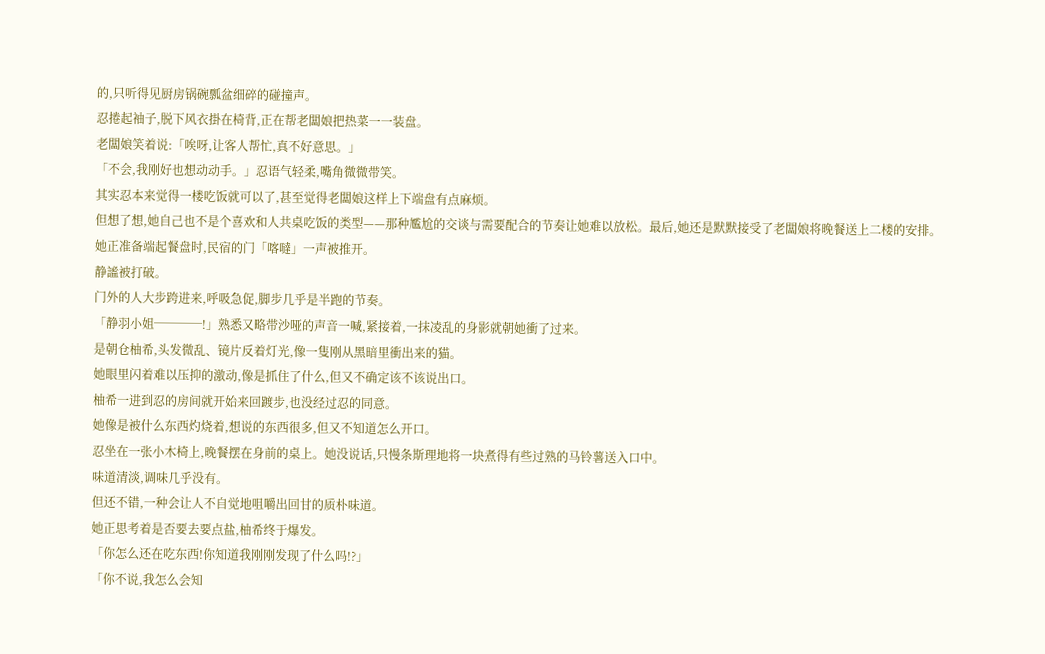的,只听得见厨房锅碗瓢盆细碎的碰撞声。
忍捲起袖子,脱下风衣掛在椅背,正在帮老闆娘把热菜一一装盘。
老闆娘笑着说:「唉呀,让客人帮忙,真不好意思。」
「不会,我刚好也想动动手。」忍语气轻柔,嘴角微微带笑。
其实忍本来觉得一楼吃饭就可以了,甚至觉得老闆娘这样上下端盘有点麻烦。
但想了想,她自己也不是个喜欢和人共桌吃饭的类型——那种尷尬的交谈与需要配合的节奏让她难以放松。最后,她还是默默接受了老闆娘将晚餐送上二楼的安排。
她正准备端起餐盘时,民宿的门「喀噠」一声被推开。
静謐被打破。
门外的人大步跨进来,呼吸急促,脚步几乎是半跑的节奏。
「静羽小姐────!」熟悉又略带沙哑的声音一喊,紧接着,一抹凌乱的身影就朝她衝了过来。
是朝仓柚希,头发微乱、镜片反着灯光,像一隻刚从黑暗里衝出来的猫。
她眼里闪着难以压抑的激动,像是抓住了什么,但又不确定该不该说出口。
柚希一进到忍的房间就开始来回踱步,也没经过忍的同意。
她像是被什么东西灼烧着,想说的东西很多,但又不知道怎么开口。
忍坐在一张小木椅上,晚餐摆在身前的桌上。她没说话,只慢条斯理地将一块煮得有些过熟的马铃薯送入口中。
味道清淡,调味几乎没有。
但还不错,一种会让人不自觉地咀嚼出回甘的质朴味道。
她正思考着是否要去要点盐,柚希终于爆发。
「你怎么还在吃东西!你知道我刚刚发现了什么吗!?」
「你不说,我怎么会知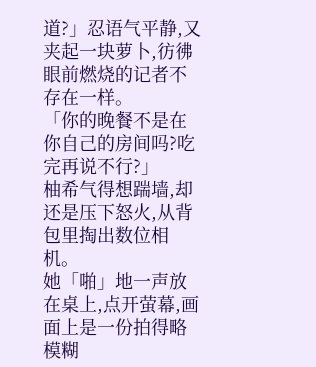道?」忍语气平静,又夹起一块萝卜,彷彿眼前燃烧的记者不存在一样。
「你的晚餐不是在你自己的房间吗?吃完再说不行?」
柚希气得想踹墙,却还是压下怒火,从背包里掏出数位相机。
她「啪」地一声放在桌上,点开萤幕,画面上是一份拍得略模糊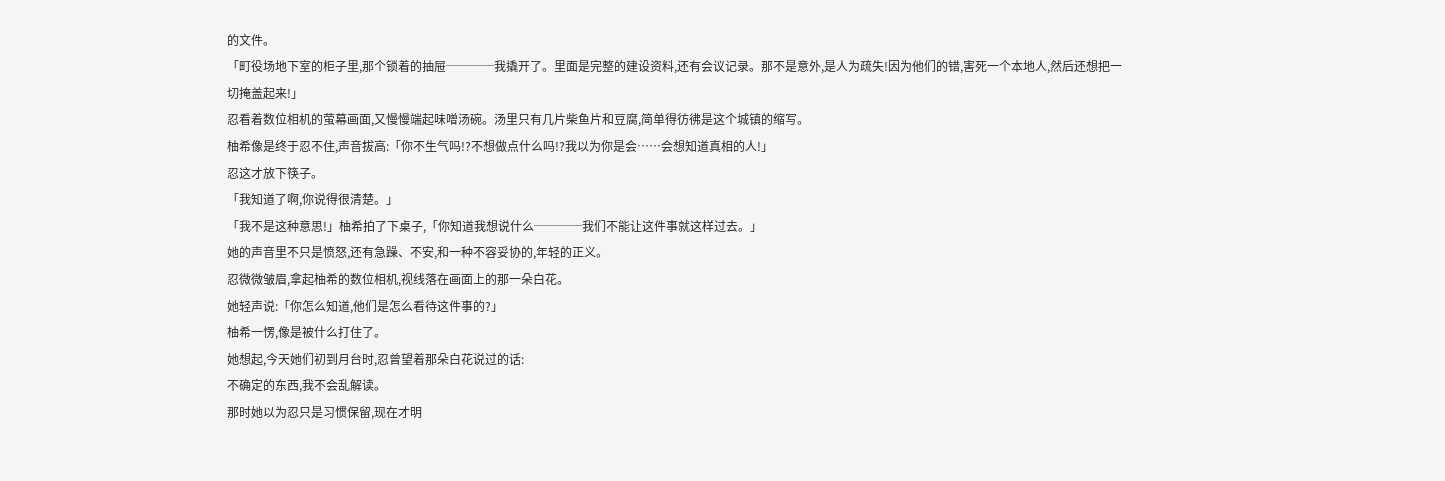的文件。
「町役场地下室的柜子里,那个锁着的抽屉────我撬开了。里面是完整的建设资料,还有会议记录。那不是意外,是人为疏失!因为他们的错,害死一个本地人,然后还想把一切掩盖起来!」
忍看着数位相机的萤幕画面,又慢慢端起味噌汤碗。汤里只有几片柴鱼片和豆腐,简单得彷彿是这个城镇的缩写。
柚希像是终于忍不住,声音拔高:「你不生气吗!?不想做点什么吗!?我以为你是会……会想知道真相的人!」
忍这才放下筷子。
「我知道了啊,你说得很清楚。」
「我不是这种意思!」柚希拍了下桌子,「你知道我想说什么────我们不能让这件事就这样过去。」
她的声音里不只是愤怒,还有急躁、不安,和一种不容妥协的,年轻的正义。
忍微微皱眉,拿起柚希的数位相机,视线落在画面上的那一朵白花。
她轻声说:「你怎么知道,他们是怎么看待这件事的?」
柚希一愣,像是被什么打住了。
她想起,今天她们初到月台时,忍曾望着那朵白花说过的话:
不确定的东西,我不会乱解读。
那时她以为忍只是习惯保留,现在才明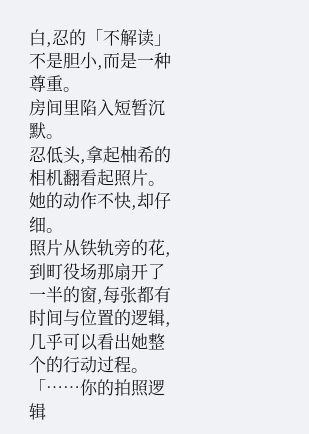白,忍的「不解读」不是胆小,而是一种尊重。
房间里陷入短暂沉默。
忍低头,拿起柚希的相机翻看起照片。
她的动作不快,却仔细。
照片从铁轨旁的花,到町役场那扇开了一半的窗,每张都有时间与位置的逻辑,几乎可以看出她整个的行动过程。
「……你的拍照逻辑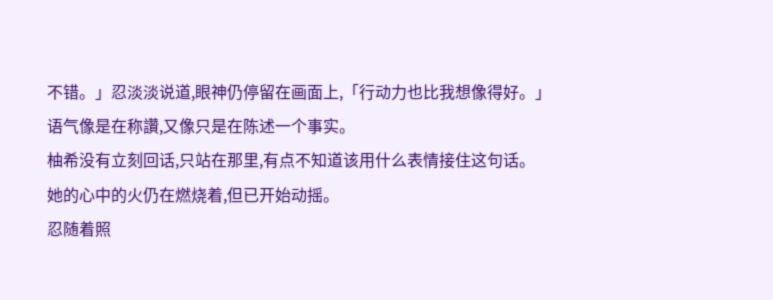不错。」忍淡淡说道,眼神仍停留在画面上,「行动力也比我想像得好。」
语气像是在称讚,又像只是在陈述一个事实。
柚希没有立刻回话,只站在那里,有点不知道该用什么表情接住这句话。
她的心中的火仍在燃烧着,但已开始动摇。
忍随着照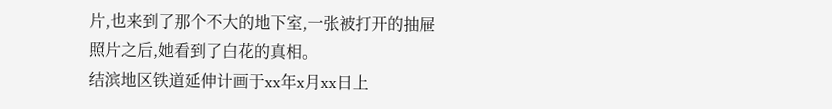片,也来到了那个不大的地下室,一张被打开的抽屉照片之后,她看到了白花的真相。
结滨地区铁道延伸计画于xx年x月xx日上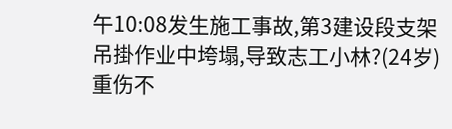午10:08发生施工事故,第3建设段支架吊掛作业中垮塌,导致志工小林?(24岁)重伤不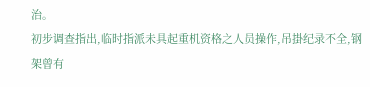治。
初步调查指出,临时指派未具起重机资格之人员操作,吊掛纪录不全,钢架曾有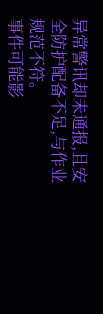异常警讯却未通报,且安全防护配备不足,与作业规范不符。
事件可能影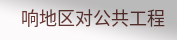响地区对公共工程